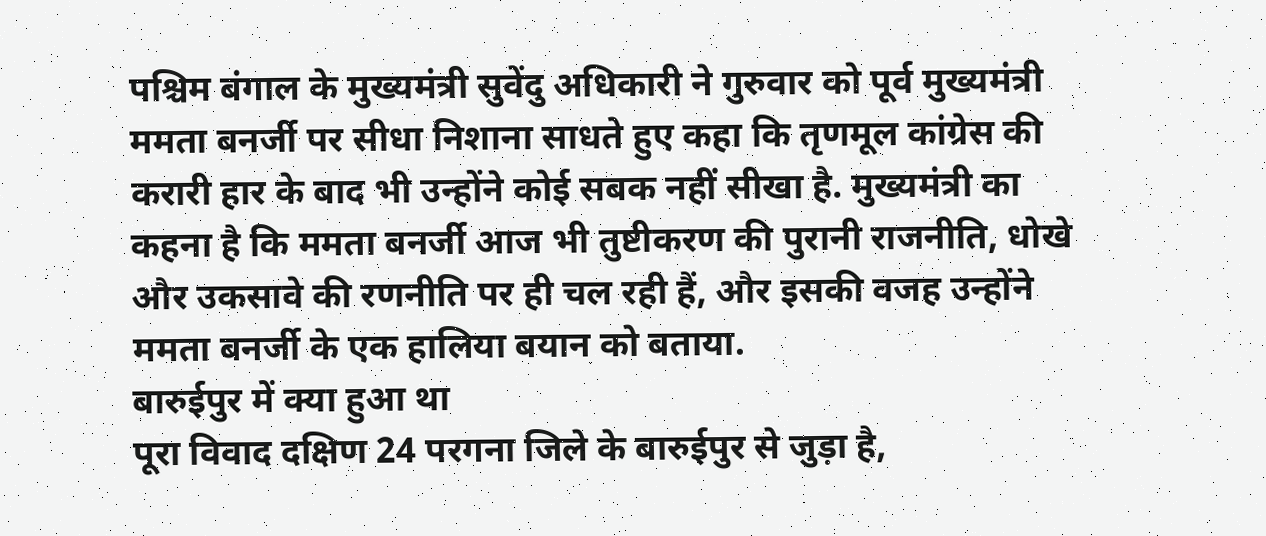पश्चिम बंगाल के मुख्यमंत्री सुवेंदु अधिकारी ने गुरुवार को पूर्व मुख्यमंत्री ममता बनर्जी पर सीधा निशाना साधते हुए कहा कि तृणमूल कांग्रेस की करारी हार के बाद भी उन्होंने कोई सबक नहीं सीखा है. मुख्यमंत्री का कहना है कि ममता बनर्जी आज भी तुष्टीकरण की पुरानी राजनीति, धोखे और उकसावे की रणनीति पर ही चल रही हैं, और इसकी वजह उन्होंने ममता बनर्जी के एक हालिया बयान को बताया.
बारुईपुर में क्या हुआ था
पूरा विवाद दक्षिण 24 परगना जिले के बारुईपुर से जुड़ा है,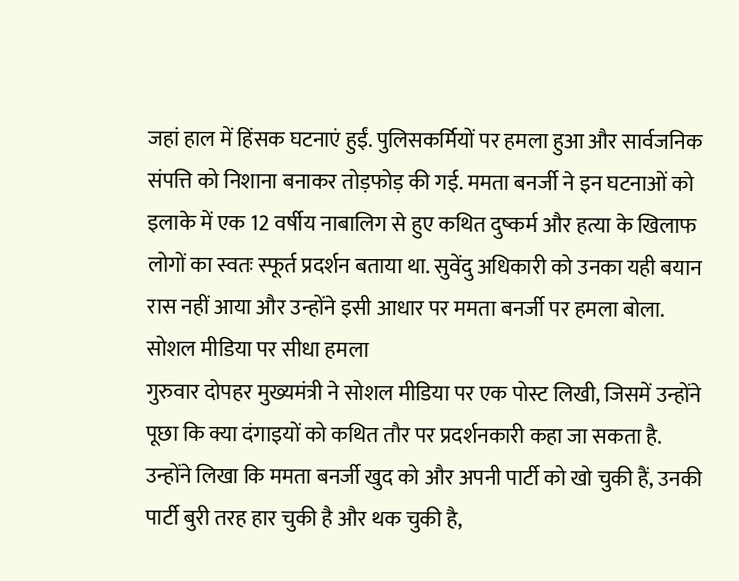जहां हाल में हिंसक घटनाएं हुईं. पुलिसकर्मियों पर हमला हुआ और सार्वजनिक संपत्ति को निशाना बनाकर तोड़फोड़ की गई. ममता बनर्जी ने इन घटनाओं को इलाके में एक 12 वर्षीय नाबालिग से हुए कथित दुष्कर्म और हत्या के खिलाफ लोगों का स्वतः स्फूर्त प्रदर्शन बताया था. सुवेंदु अधिकारी को उनका यही बयान रास नहीं आया और उन्होंने इसी आधार पर ममता बनर्जी पर हमला बोला.
सोशल मीडिया पर सीधा हमला
गुरुवार दोपहर मुख्यमंत्री ने सोशल मीडिया पर एक पोस्ट लिखी, जिसमें उन्होंने पूछा कि क्या दंगाइयों को कथित तौर पर प्रदर्शनकारी कहा जा सकता है. उन्होंने लिखा कि ममता बनर्जी खुद को और अपनी पार्टी को खो चुकी हैं, उनकी पार्टी बुरी तरह हार चुकी है और थक चुकी है,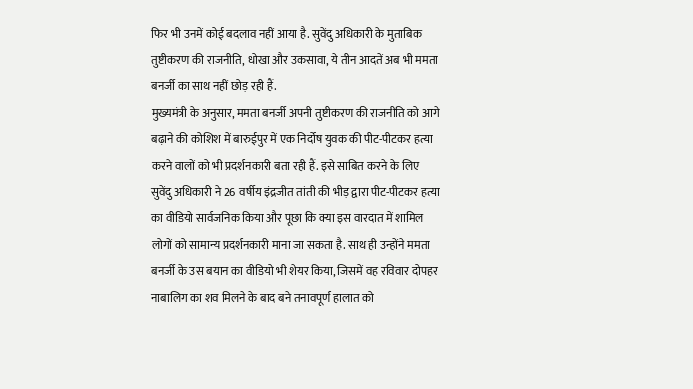फिर भी उनमें कोई बदलाव नहीं आया है. सुवेंदु अधिकारी के मुताबिक तुष्टीकरण की राजनीति, धोखा और उकसावा, ये तीन आदतें अब भी ममता बनर्जी का साथ नहीं छोड़ रही हैं.
मुख्यमंत्री के अनुसार, ममता बनर्जी अपनी तुष्टीकरण की राजनीति को आगे बढ़ाने की कोशिश में बारुईपुर में एक निर्दोष युवक की पीट-पीटकर हत्या करने वालों को भी प्रदर्शनकारी बता रही हैं. इसे साबित करने के लिए सुवेंदु अधिकारी ने 26 वर्षीय इंद्रजीत तांती की भीड़ द्वारा पीट-पीटकर हत्या का वीडियो सार्वजनिक किया और पूछा कि क्या इस वारदात में शामिल लोगों को सामान्य प्रदर्शनकारी माना जा सकता है. साथ ही उन्होंने ममता बनर्जी के उस बयान का वीडियो भी शेयर किया, जिसमें वह रविवार दोपहर नाबालिग का शव मिलने के बाद बने तनावपूर्ण हालात को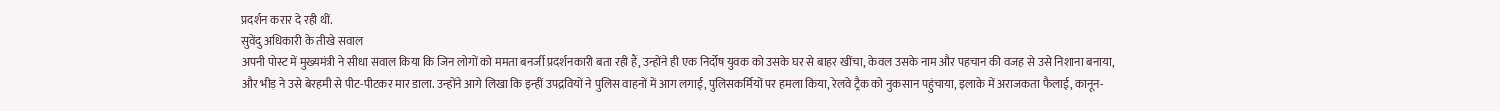प्रदर्शन करार दे रही थीं.
सुवेंदु अधिकारी के तीखे सवाल
अपनी पोस्ट में मुख्यमंत्री ने सीधा सवाल किया कि जिन लोगों को ममता बनर्जी प्रदर्शनकारी बता रही हैं, उन्होंने ही एक निर्दोष युवक को उसके घर से बाहर खींचा, केवल उसके नाम और पहचान की वजह से उसे निशाना बनाया, और भीड़ ने उसे बेरहमी से पीट-पीटकर मार डाला. उन्होंने आगे लिखा कि इन्हीं उपद्रवियों ने पुलिस वाहनों में आग लगाई, पुलिसकर्मियों पर हमला किया, रेलवे ट्रैक को नुकसान पहुंचाया, इलाके में अराजकता फैलाई, कानून-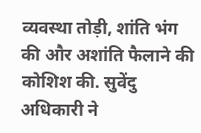व्यवस्था तोड़ी, शांति भंग की और अशांति फैलाने की कोशिश की. सुवेंदु अधिकारी ने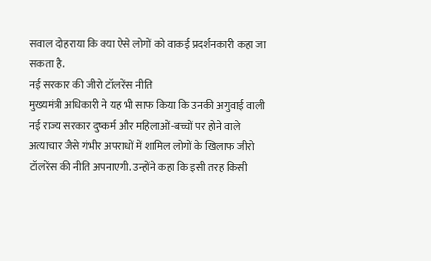सवाल दोहराया कि क्या ऐसे लोगों को वाकई प्रदर्शनकारी कहा जा सकता है.
नई सरकार की जीरो टॉलरेंस नीति
मुख्यमंत्री अधिकारी ने यह भी साफ किया कि उनकी अगुवाई वाली नई राज्य सरकार दुष्कर्म और महिलाओं-बच्चों पर होने वाले अत्याचार जैसे गंभीर अपराधों में शामिल लोगों के खिलाफ जीरो टॉलरेंस की नीति अपनाएगी. उन्होंने कहा कि इसी तरह किसी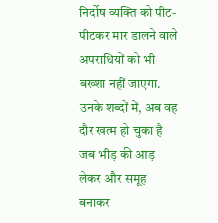निर्दोष व्यक्ति को पीट-पीटकर मार डालने वाले अपराधियों को भी बख्शा नहीं जाएगा. उनके शब्दों में, अब वह दौर खत्म हो चुका है जब भीड़ की आड़ लेकर और समूह बनाकर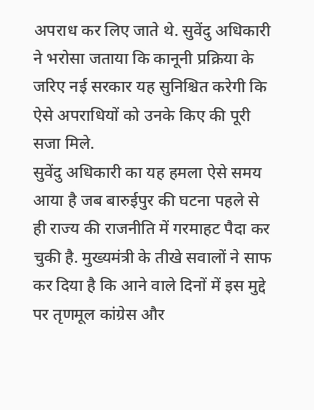अपराध कर लिए जाते थे. सुवेंदु अधिकारी ने भरोसा जताया कि कानूनी प्रक्रिया के जरिए नई सरकार यह सुनिश्चित करेगी कि ऐसे अपराधियों को उनके किए की पूरी सजा मिले.
सुवेंदु अधिकारी का यह हमला ऐसे समय आया है जब बारुईपुर की घटना पहले से ही राज्य की राजनीति में गरमाहट पैदा कर चुकी है. मुख्यमंत्री के तीखे सवालों ने साफ कर दिया है कि आने वाले दिनों में इस मुद्दे पर तृणमूल कांग्रेस और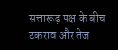सत्तारूढ़ पक्ष के बीच टकराव और तेज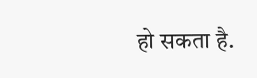हो सकता है.